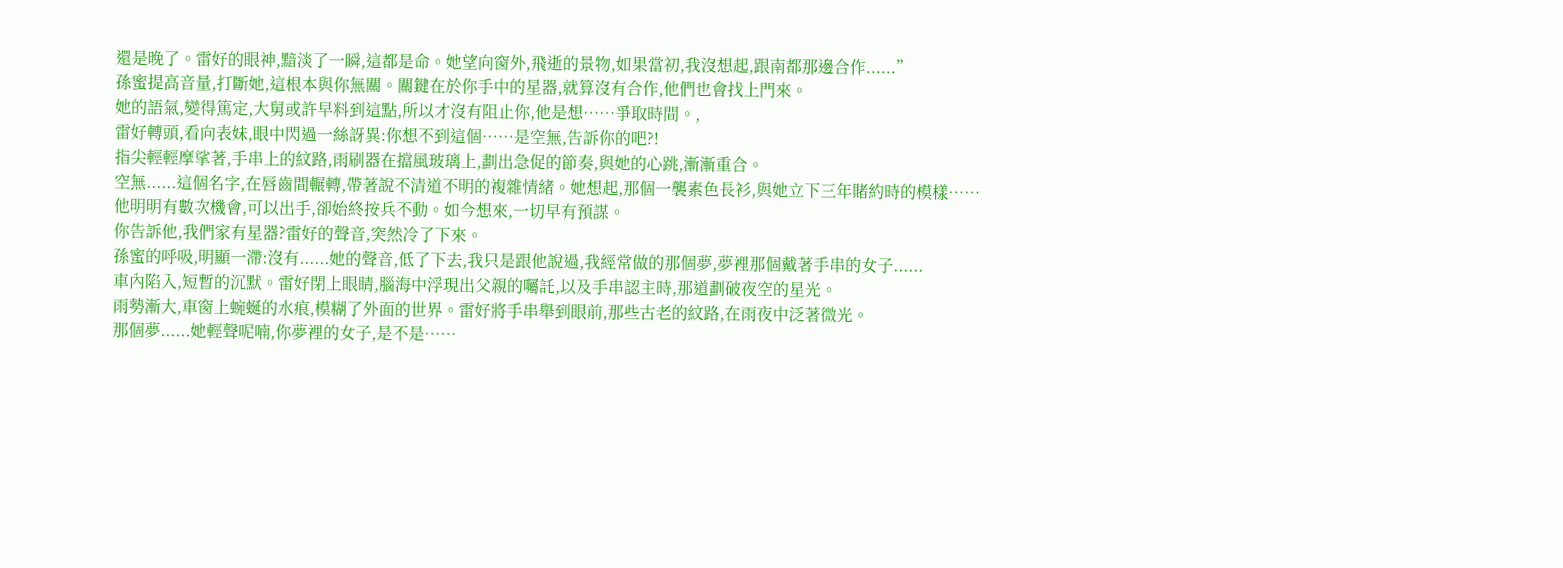還是晚了。雷好的眼神,黯淡了一瞬,這都是命。她望向窗外,飛逝的景物,如果當初,我沒想起,跟南都那邊合作......”
孫蜜提高音量,打斷她,這根本與你無關。關鍵在於你手中的星器,就算沒有合作,他們也會找上門來。
她的語氣,變得篤定,大舅或許早料到這點,所以才沒有阻止你,他是想……爭取時間。,
雷好轉頭,看向表妹,眼中閃過一絲訝異:你想不到這個……是空無,告訴你的吧?!
指尖輕輕摩挲著,手串上的紋路,雨刷器在擋風玻璃上,劃出急促的節奏,與她的心跳,漸漸重合。
空無......這個名字,在唇齒間輾轉,帶著說不清道不明的複雜情緒。她想起,那個一襲素色長衫,與她立下三年賭約時的模樣……
他明明有數次機會,可以出手,卻始終按兵不動。如今想來,一切早有預謀。
你告訴他,我們家有星器?雷好的聲音,突然冷了下來。
孫蜜的呼吸,明顯一滯:沒有......她的聲音,低了下去,我只是跟他說過,我經常做的那個夢,夢裡那個戴著手串的女子......
車內陷入,短暫的沉默。雷好閉上眼睛,腦海中浮現出父親的囑託,以及手串認主時,那道劃破夜空的星光。
雨勢漸大,車窗上蜿蜒的水痕,模糊了外面的世界。雷好將手串舉到眼前,那些古老的紋路,在雨夜中泛著微光。
那個夢......她輕聲呢喃,你夢裡的女子,是不是……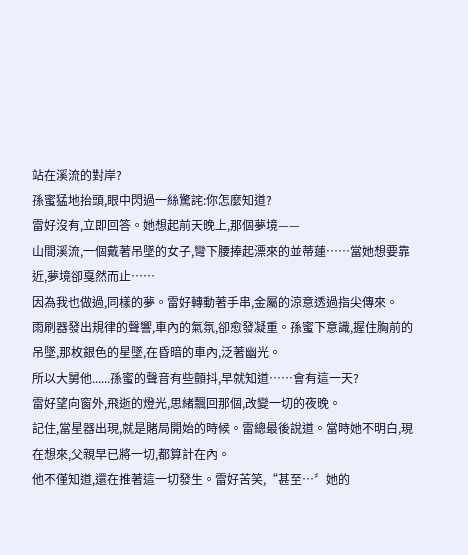站在溪流的對岸?
孫蜜猛地抬頭,眼中閃過一絲驚詫:你怎麼知道?
雷好沒有,立即回答。她想起前天晚上,那個夢境——
山間溪流,一個戴著吊墜的女子,彎下腰捧起漂來的並蒂蓮……當她想要靠近,夢境卻戛然而止……
因為我也做過,同樣的夢。雷好轉動著手串,金屬的涼意透過指尖傳來。
雨刷器發出規律的聲響,車內的氣氛,卻愈發凝重。孫蜜下意識,握住胸前的吊墜,那枚銀色的星墜,在昏暗的車內,泛著幽光。
所以大舅他......孫蜜的聲音有些顫抖,早就知道……會有這一天?
雷好望向窗外,飛逝的燈光,思緒飄回那個,改變一切的夜晚。
記住,當星器出現,就是賭局開始的時候。雷總最後說道。當時她不明白,現在想來,父親早已將一切,都算計在內。
他不僅知道,還在推著這一切發生。雷好苦笑,“甚至…〞她的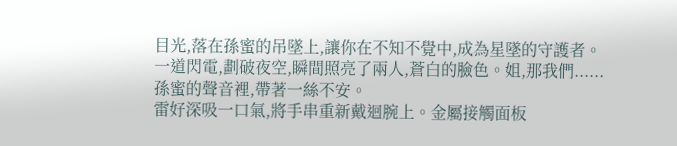目光,落在孫蜜的吊墜上,讓你在不知不覺中,成為星墜的守護者。
一道閃電,劃破夜空,瞬間照亮了兩人,蒼白的臉色。姐,那我們......孫蜜的聲音裡,帶著一絲不安。
雷好深吸一口氣,將手串重新戴迴腕上。金屬接觸面板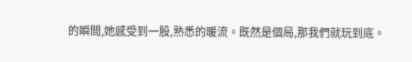的瞬間,她感受到一股,熟悉的暖流。既然是個局,那我們就玩到底。